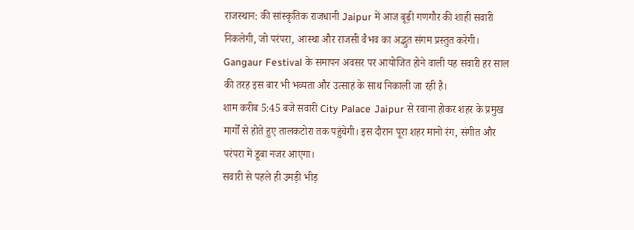राजस्थान: की सांस्कृतिक राजधानी Jaipur में आज बूढ़ी गणगौर की शाही सवारी निकलेगी, जो परंपरा, आस्था और राजसी वैभव का अद्भुत संगम प्रस्तुत करेगी। Gangaur Festival के समापन अवसर पर आयोजित होने वाली यह सवारी हर साल की तरह इस बार भी भव्यता और उत्साह के साथ निकाली जा रही है।
शाम करीब 5:45 बजे सवारी City Palace Jaipur से रवाना होकर शहर के प्रमुख मार्गों से होते हुए तालकटोरा तक पहुंचेगी। इस दौरान पूरा शहर मानो रंग, संगीत और परंपरा में डूबा नजर आएगा।
सवारी से पहले ही उमड़ी भीड़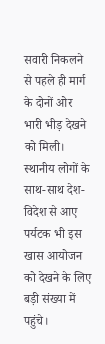सवारी निकलने से पहले ही मार्ग के दोनों ओर भारी भीड़ देखने को मिली। स्थानीय लोगों के साथ-साथ देश-विदेश से आए पर्यटक भी इस खास आयोजन को देखने के लिए बड़ी संख्या में पहुंचे।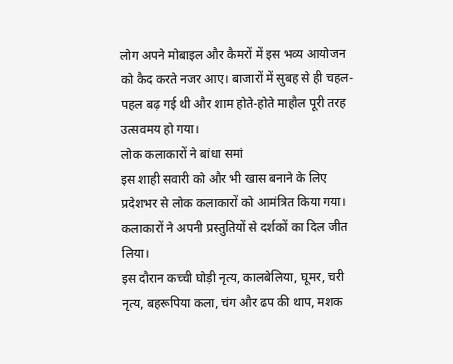लोग अपने मोबाइल और कैमरों में इस भव्य आयोजन को कैद करते नजर आए। बाजारों में सुबह से ही चहल-पहल बढ़ गई थी और शाम होते-होते माहौल पूरी तरह उत्सवमय हो गया।
लोक कलाकारों ने बांधा समां
इस शाही सवारी को और भी खास बनाने के लिए प्रदेशभर से लोक कलाकारों को आमंत्रित किया गया। कलाकारों ने अपनी प्रस्तुतियों से दर्शकों का दिल जीत लिया।
इस दौरान कच्ची घोड़ी नृत्य, कालबेलिया, घूमर, चरी नृत्य, बहरूपिया कला, चंग और ढप की थाप, मशक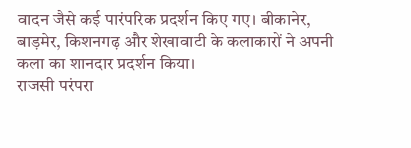वादन जैसे कई पारंपरिक प्रदर्शन किए गए। बीकानेर, बाड़मेर, किशनगढ़ और शेखावाटी के कलाकारों ने अपनी कला का शानदार प्रदर्शन किया।
राजसी परंपरा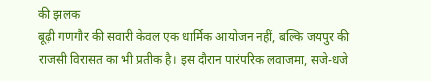की झलक
बूढ़ी गणगौर की सवारी केवल एक धार्मिक आयोजन नहीं, बल्कि जयपुर की राजसी विरासत का भी प्रतीक है। इस दौरान पारंपरिक लवाजमा, सजे-धजे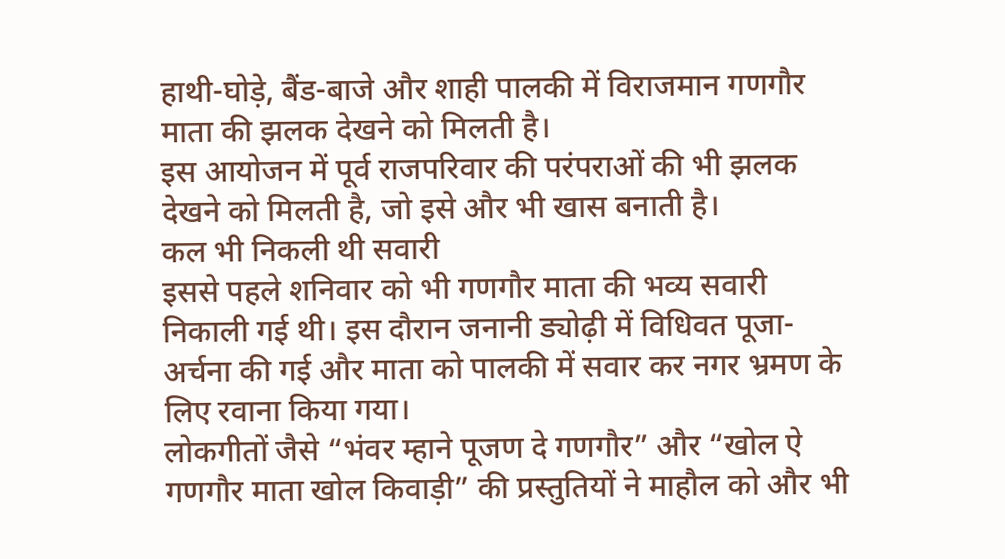हाथी-घोड़े, बैंड-बाजे और शाही पालकी में विराजमान गणगौर माता की झलक देखने को मिलती है।
इस आयोजन में पूर्व राजपरिवार की परंपराओं की भी झलक देखने को मिलती है, जो इसे और भी खास बनाती है।
कल भी निकली थी सवारी
इससे पहले शनिवार को भी गणगौर माता की भव्य सवारी निकाली गई थी। इस दौरान जनानी ड्योढ़ी में विधिवत पूजा-अर्चना की गई और माता को पालकी में सवार कर नगर भ्रमण के लिए रवाना किया गया।
लोकगीतों जैसे “भंवर म्हाने पूजण दे गणगौर” और “खोल ऐ गणगौर माता खोल किवाड़ी” की प्रस्तुतियों ने माहौल को और भी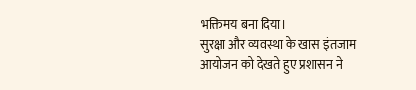भक्तिमय बना दिया।
सुरक्षा और व्यवस्था के खास इंतजाम
आयोजन को देखते हुए प्रशासन ने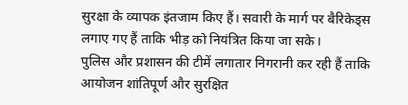सुरक्षा के व्यापक इंतजाम किए हैं। सवारी के मार्ग पर बैरिकेड्स लगाए गए हैं ताकि भीड़ को नियंत्रित किया जा सके।
पुलिस और प्रशासन की टीमें लगातार निगरानी कर रही हैं ताकि आयोजन शांतिपूर्ण और सुरक्षित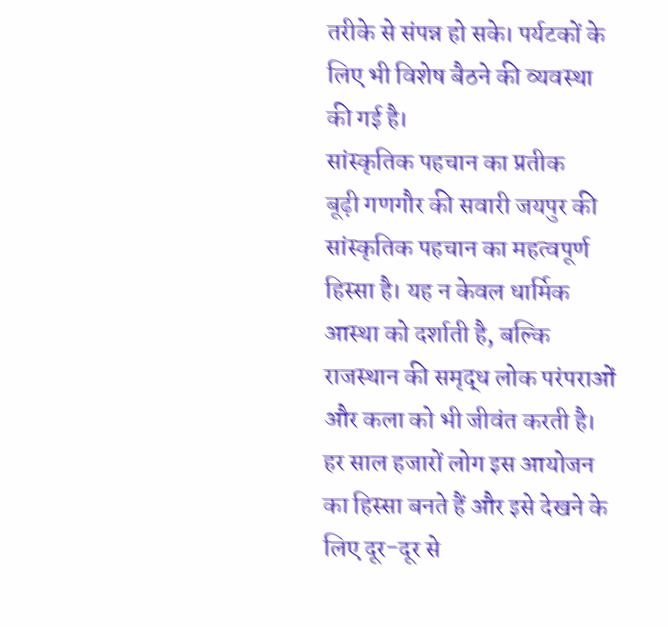तरीके से संपन्न हो सके। पर्यटकों के लिए भी विशेष बैठने की व्यवस्था की गई है।
सांस्कृतिक पहचान का प्रतीक
बूढ़ी गणगौर की सवारी जयपुर की सांस्कृतिक पहचान का महत्वपूर्ण हिस्सा है। यह न केवल धार्मिक आस्था को दर्शाती है, बल्कि राजस्थान की समृद्ध लोक परंपराओं और कला को भी जीवंत करती है।
हर साल हजारों लोग इस आयोजन का हिस्सा बनते हैं और इसे देखने के लिए दूर-दूर से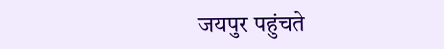जयपुर पहुंचते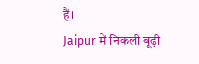हैं।
Jaipur में निकली बूढ़ी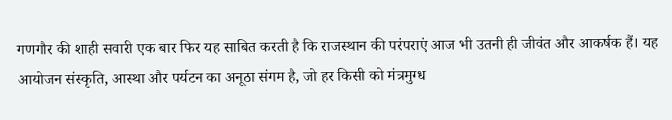गणगौर की शाही सवारी एक बार फिर यह साबित करती है कि राजस्थान की परंपराएं आज भी उतनी ही जीवंत और आकर्षक हैं। यह आयोजन संस्कृति, आस्था और पर्यटन का अनूठा संगम है, जो हर किसी को मंत्रमुग्ध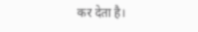कर देता है।